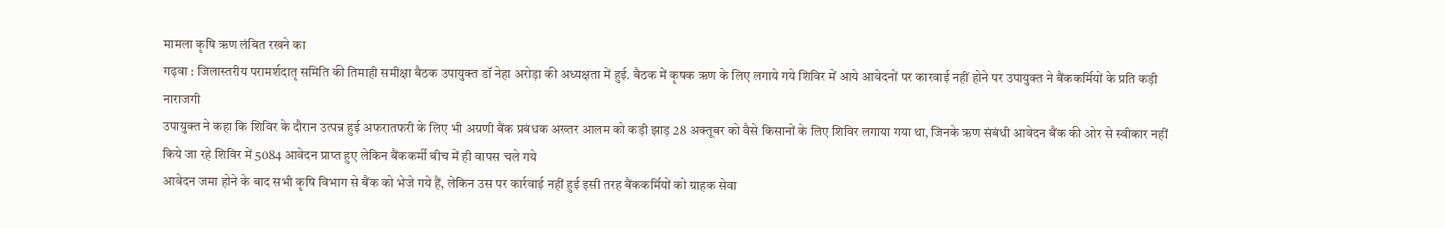मामला कृषि ऋण लंबित रखने का
गढ़वा : जिलास्तरीय परामर्शदातृ समिति की तिमाही समीक्षा बैठक उपायुक्त डॉ नेहा अरोड़ा की अध्यक्षता में हुई. बैठक में कृषक ऋण के लिए लगाये गये शिविर में आये आवेदनों पर कारवाई नहीं होने पर उपायुक्त ने बैंककर्मियों के प्रति कड़ी नाराजगी
उपायुक्त ने कहा कि शिविर के दौरान उत्पन्न हुई अफरातफरी के लिए भी अग्रणी बैंक प्रबंधक अख्तर आलम को कड़ी झाड़ 28 अक्तूबर को वैसे किसानों के लिए शिविर लगाया गया था, जिनके ऋण संबंधी आवेदन बैंक की ओर से स्वीकार नहीं किये जा रहे शिविर में 5084 आवेदन प्राप्त हुए लेकिन बैंककर्मी बीच में ही वापस चले गये
आवेदन जमा होने के बाद सभी कृषि विभाग से बैंक को भेजे गये हैं, लेकिन उस पर कार्रवाई नहीं हुई इसी तरह बैंककर्मियों को ग्राहक सेवा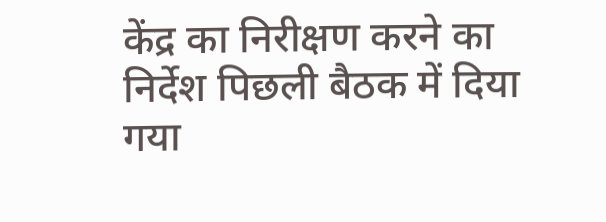केंद्र का निरीक्षण करने का निर्देश पिछली बैठक में दिया गया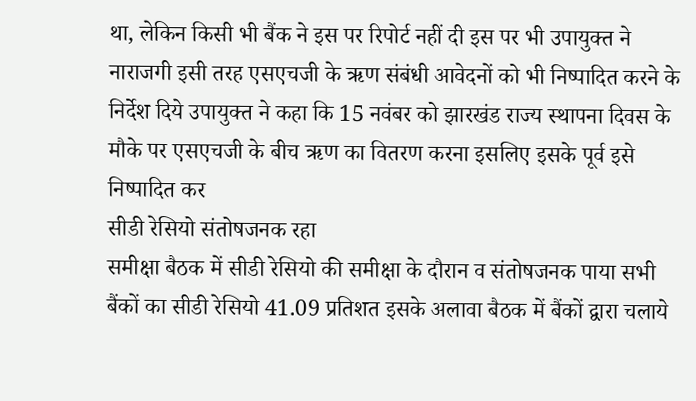था, लेकिन किसी भी बैंक ने इस पर रिपोर्ट नहीं दी इस पर भी उपायुक्त ने नाराजगी इसी तरह एसएचजी के ऋण संबंधी आवेदनों को भी निष्पादित करने के निर्देश दिये उपायुक्त ने कहा कि 15 नवंबर को झारखंड राज्य स्थापना दिवस के मौके पर एसएचजी के बीच ऋण का वितरण करना इसलिए इसके पूर्व इसे निष्पादित कर
सीडी रेसियो संतोषजनक रहा
समीक्षा बैठक में सीडी रेसियो की समीक्षा के दौरान व संतोषजनक पाया सभी बैंकों का सीडी रेसियो 41.09 प्रतिशत इसके अलावा बैठक में बैंकों द्वारा चलाये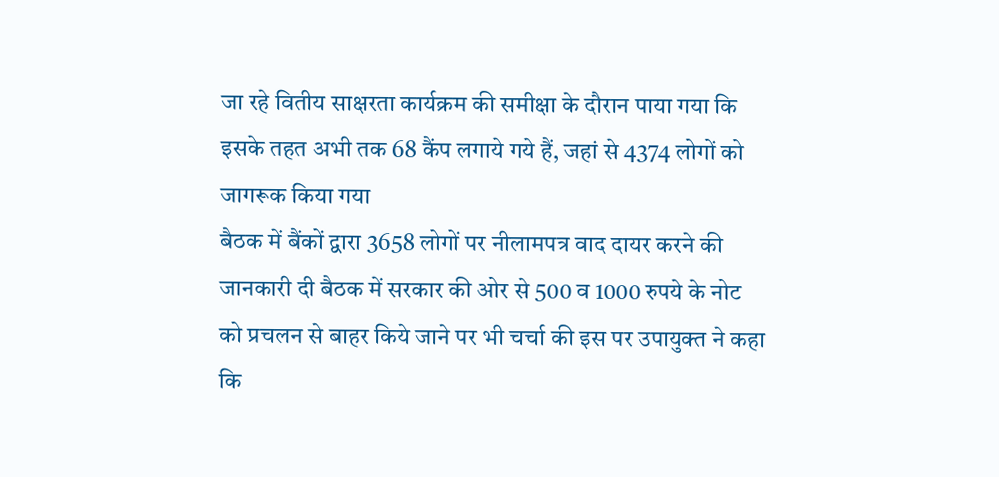जा रहे वितीय साक्षरता कार्यक्रम की समीक्षा के दौरान पाया गया कि इसके तहत अभी तक 68 कैंप लगाये गये हैं, जहां से 4374 लोगों को जागरूक किया गया
बैठक में बैंकों द्वारा 3658 लोगों पर नीलामपत्र वाद दायर करने की जानकारी दी बैठक में सरकार की ओर से 500 व 1000 रुपये के नोट को प्रचलन से बाहर किये जाने पर भी चर्चा की इस पर उपायुक्त ने कहा कि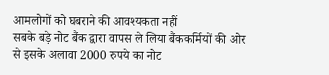आमलोगों को घबराने की आवश्यकता नहीं
सबके बड़े नोट बैंक द्वारा वापस ले लिया बैंककर्मियों की ओर से इसके अलावा 2000 रुपये का नोट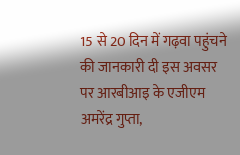15 से 20 दिन में गढ़वा पहुंचने की जानकारी दी इस अवसर पर आरबीआइ के एजीएम अमरेंद्र गुप्ता,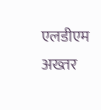एलडीएम अख्तर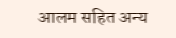आलम सहित अन्य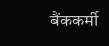बैंककर्मी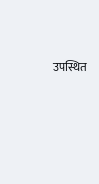उपस्थित